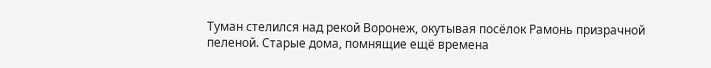Туман стелился над рекой Воронеж, окутывая посёлок Рамонь призрачной пеленой. Старые дома, помнящие ещё времена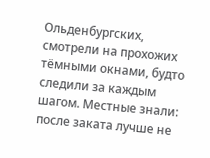Ольденбургских, смотрели на прохожих тёмными окнами, будто следили за каждым шагом. Местные знали: после заката лучше не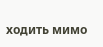ходить мимо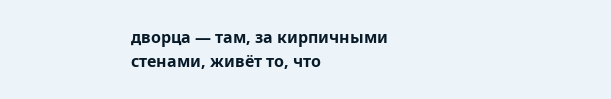дворца — там, за кирпичными стенами, живёт то, что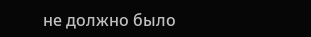не должно было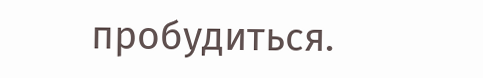пробудиться.